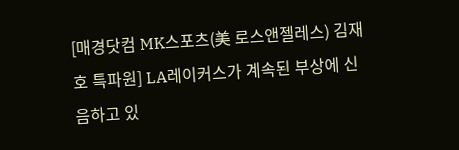[매경닷컴 MK스포츠(美 로스앤젤레스) 김재호 특파원] LA레이커스가 계속된 부상에 신음하고 있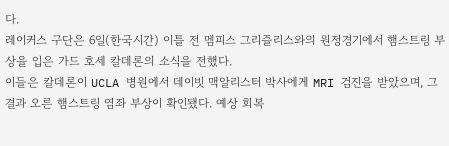다.
레이커스 구단은 6일(한국시간) 이틀 전 멤피스 그리즐리스와의 원정경기에서 햄스트링 부상을 입은 가드 호세 칼데론의 소식을 전했다.
이들은 칼데론이 UCLA 병원에서 데이빗 맥알리스터 박사에게 MRI 검진을 받았으며, 그 결과 오른 햄스트링 염좌 부상이 확인됐다. 예상 회복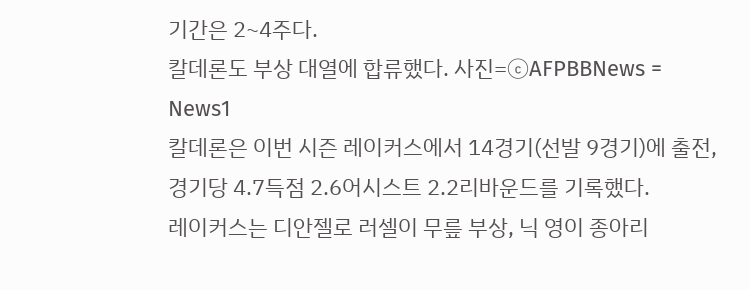기간은 2~4주다.
칼데론도 부상 대열에 합류했다. 사진=ⓒAFPBBNews = News1
칼데론은 이번 시즌 레이커스에서 14경기(선발 9경기)에 출전, 경기당 4.7득점 2.6어시스트 2.2리바운드를 기록했다.
레이커스는 디안젤로 러셀이 무릎 부상, 닉 영이 종아리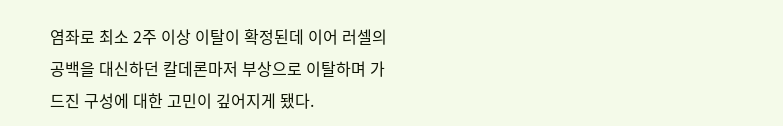염좌로 최소 2주 이상 이탈이 확정된데 이어 러셀의 공백을 대신하던 칼데론마저 부상으로 이탈하며 가드진 구성에 대한 고민이 깊어지게 됐다.